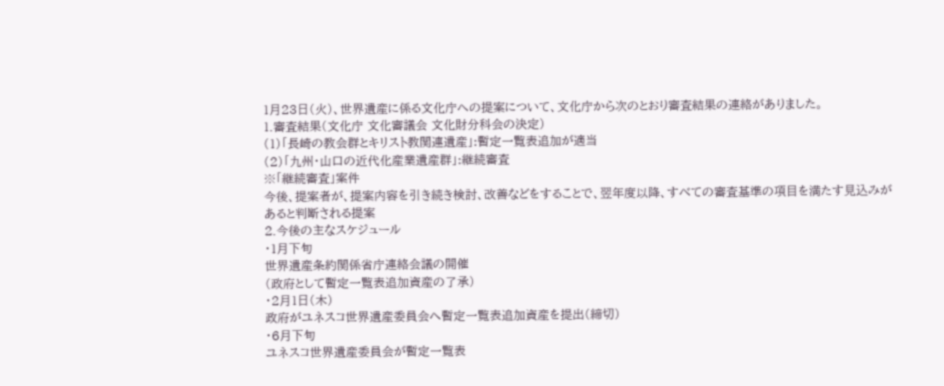1月23日(火)、世界遺産に係る文化庁への提案について、文化庁から次のとおり審査結果の連絡がありました。
1.審査結果(文化庁 文化審議会 文化財分科会の決定)
(1)「長崎の教会群とキリスト教関連遺産」:暫定一覧表追加が適当
(2)「九州・山口の近代化産業遺産群」:継続審査
※「継続審査」案件
今後、提案者が、提案内容を引き続き検討、改善などをすることで、翌年度以降、すべての審査基準の項目を満たす見込みがあると判断される提案
2.今後の主なスケジュール
・1月下旬
世界遺産条約関係省庁連絡会議の開催
(政府として暫定一覧表追加資産の了承)
・2月1日(木)
政府がユネスコ世界遺産委員会へ暫定一覧表追加資産を提出(締切)
・6月下旬
ユネスコ世界遺産委員会が暫定一覧表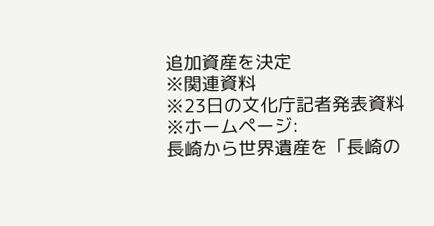追加資産を決定
※関連資料
※23日の文化庁記者発表資料
※ホームページ:
長崎から世界遺産を「長崎の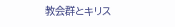教会群とキリス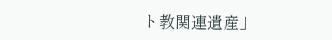ト教関連遺産」